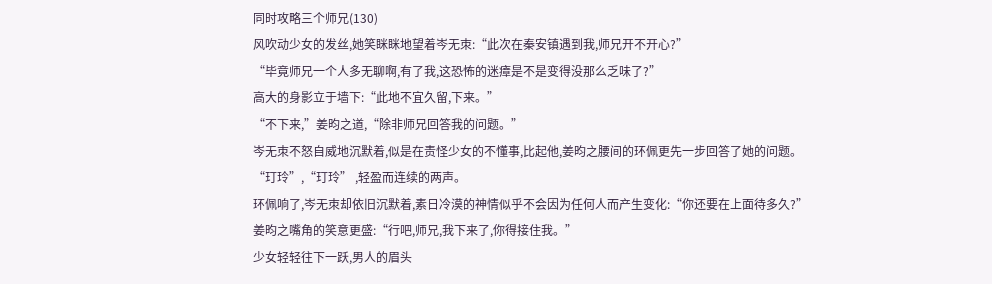同时攻略三个师兄(130)
风吹动少女的发丝,她笑眯眯地望着岑无朿:“此次在秦安镇遇到我,师兄开不开心?”
“毕竟师兄一个人多无聊啊,有了我,这恐怖的迷瘴是不是变得没那么乏味了?”
高大的身影立于墙下:“此地不宜久留,下来。”
“不下来,”姜昀之道,“除非师兄回答我的问题。”
岑无朿不怒自威地沉默着,似是在责怪少女的不懂事,比起他,姜昀之腰间的环佩更先一步回答了她的问题。
“玎玲”,“玎玲” ,轻盈而连续的两声。
环佩响了,岑无朿却依旧沉默着,素日冷漠的神情似乎不会因为任何人而产生变化:“你还要在上面待多久?”
姜昀之嘴角的笑意更盛:“行吧,师兄,我下来了,你得接住我。”
少女轻轻往下一跃,男人的眉头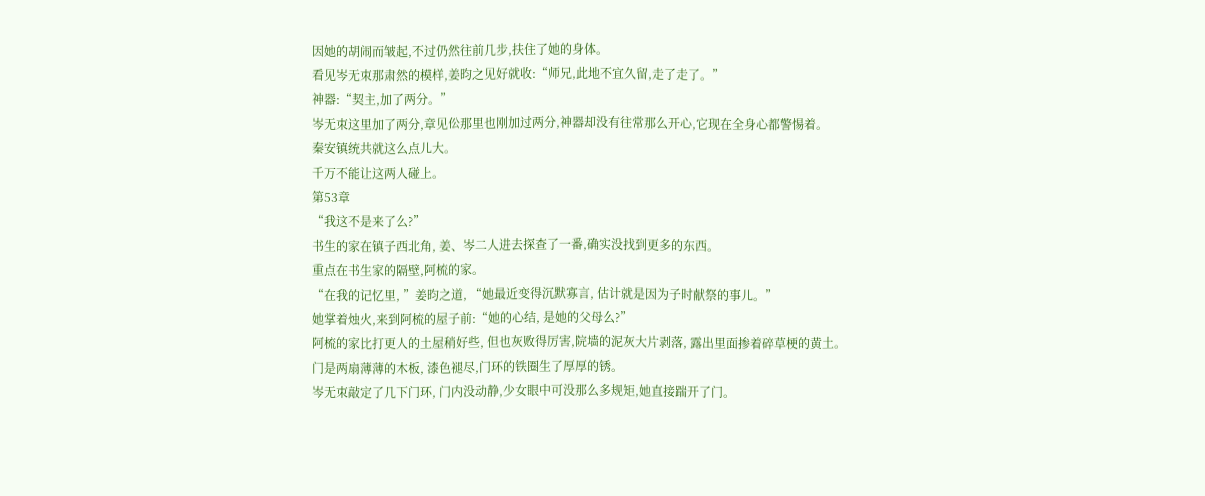因她的胡闹而皱起,不过仍然往前几步,扶住了她的身体。
看见岑无朿那肃然的模样,姜昀之见好就收:“师兄,此地不宜久留,走了走了。”
神器:“契主,加了两分。”
岑无朿这里加了两分,章见伀那里也刚加过两分,神器却没有往常那么开心,它现在全身心都警惕着。
秦安镇统共就这么点儿大。
千万不能让这两人碰上。
第53章
“我这不是来了么?”
书生的家在镇子西北角, 姜、岑二人进去探查了一番,确实没找到更多的东西。
重点在书生家的隔壁,阿梳的家。
“在我的记忆里, ”姜昀之道, “她最近变得沉默寡言, 估计就是因为子时献祭的事儿。”
她掌着烛火,来到阿梳的屋子前:“她的心结, 是她的父母么?”
阿梳的家比打更人的土屋稍好些, 但也灰败得厉害,院墙的泥灰大片剥落, 露出里面掺着碎草梗的黄土。
门是两扇薄薄的木板, 漆色褪尽,门环的铁圈生了厚厚的锈。
岑无朿敲定了几下门环, 门内没动静,少女眼中可没那么多规矩,她直接踹开了门。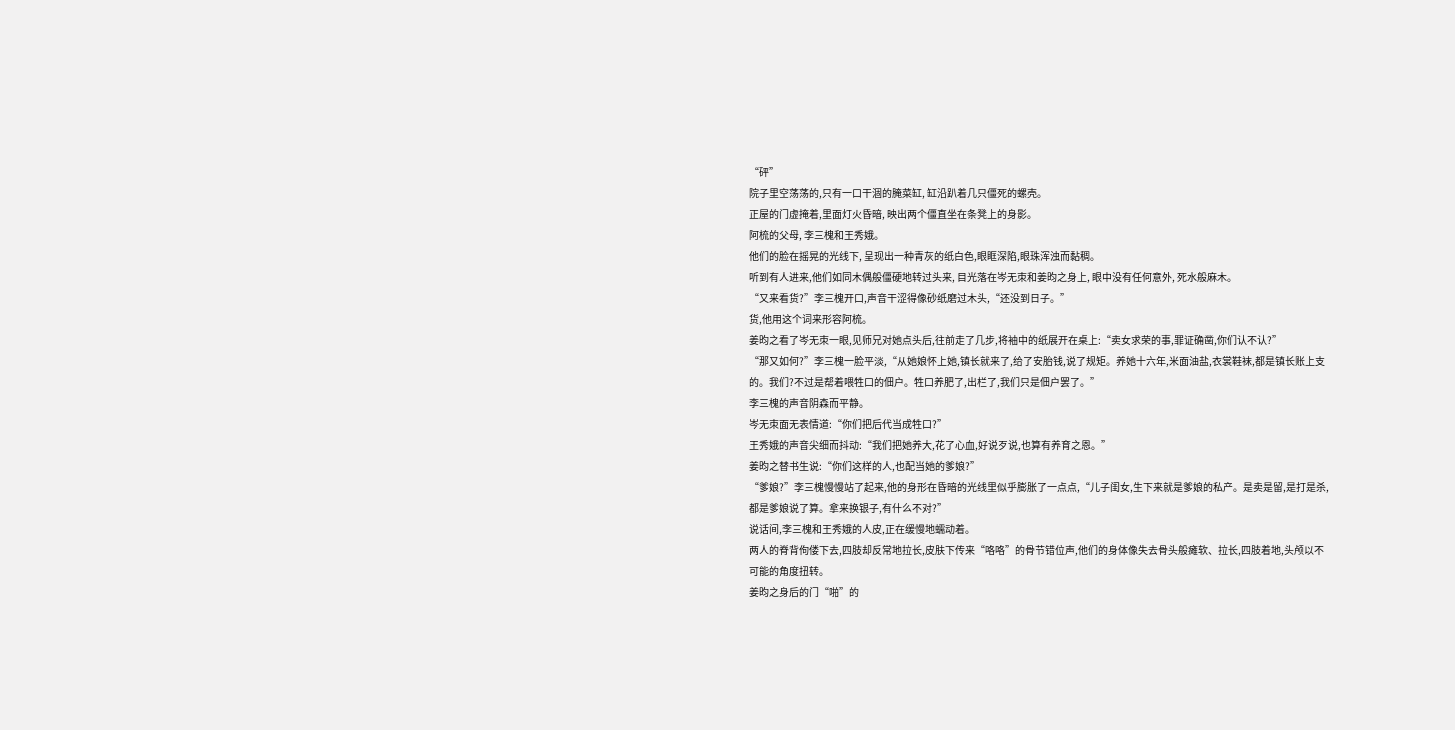“砰”
院子里空荡荡的,只有一口干涸的腌菜缸, 缸沿趴着几只僵死的螺壳。
正屋的门虚掩着,里面灯火昏暗, 映出两个僵直坐在条凳上的身影。
阿梳的父母, 李三槐和王秀娥。
他们的脸在摇晃的光线下, 呈现出一种青灰的纸白色,眼眶深陷,眼珠浑浊而黏稠。
听到有人进来,他们如同木偶般僵硬地转过头来, 目光落在岑无朿和姜昀之身上, 眼中没有任何意外, 死水般麻木。
“又来看货?”李三槐开口,声音干涩得像砂纸磨过木头,“还没到日子。”
货,他用这个词来形容阿梳。
姜昀之看了岑无朿一眼,见师兄对她点头后,往前走了几步,将袖中的纸展开在桌上:“卖女求荣的事,罪证确凿,你们认不认?”
“那又如何?”李三槐一脸平淡,“从她娘怀上她,镇长就来了,给了安胎钱,说了规矩。养她十六年,米面油盐,衣裳鞋袜,都是镇长账上支的。我们?不过是帮着喂牲口的佃户。牲口养肥了,出栏了,我们只是佃户罢了。”
李三槐的声音阴森而平静。
岑无朿面无表情道:“你们把后代当成牲口?”
王秀娥的声音尖细而抖动:“我们把她养大,花了心血,好说歹说,也算有养育之恩。”
姜昀之替书生说:“你们这样的人,也配当她的爹娘?”
“爹娘?”李三槐慢慢站了起来,他的身形在昏暗的光线里似乎膨胀了一点点,“儿子闺女,生下来就是爹娘的私产。是卖是留,是打是杀,都是爹娘说了算。拿来换银子,有什么不对?”
说话间,李三槐和王秀娥的人皮,正在缓慢地蠕动着。
两人的脊背佝偻下去,四肢却反常地拉长,皮肤下传来“咯咯”的骨节错位声,他们的身体像失去骨头般瘫软、拉长,四肢着地,头颅以不可能的角度扭转。
姜昀之身后的门“啪”的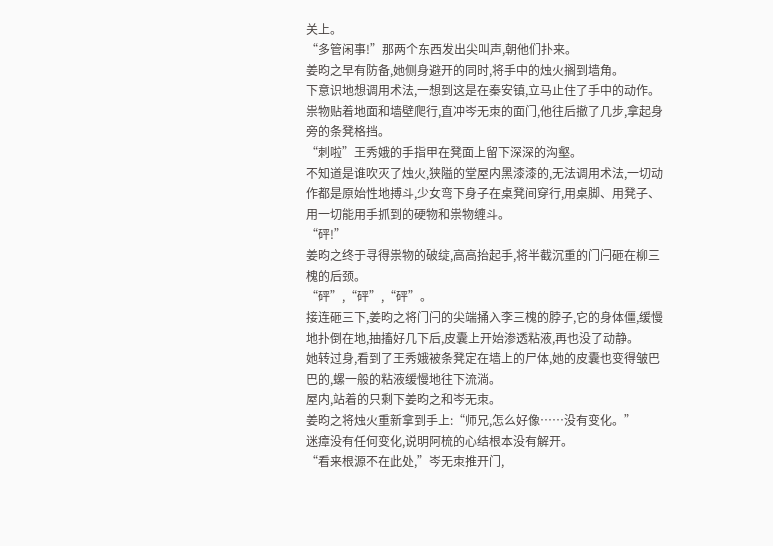关上。
“多管闲事!”那两个东西发出尖叫声,朝他们扑来。
姜昀之早有防备,她侧身避开的同时,将手中的烛火搁到墙角。
下意识地想调用术法,一想到这是在秦安镇,立马止住了手中的动作。
祟物贴着地面和墙壁爬行,直冲岑无朿的面门,他往后撤了几步,拿起身旁的条凳格挡。
“刺啦”王秀娥的手指甲在凳面上留下深深的沟壑。
不知道是谁吹灭了烛火,狭隘的堂屋内黑漆漆的,无法调用术法,一切动作都是原始性地搏斗,少女弯下身子在桌凳间穿行,用桌脚、用凳子、用一切能用手抓到的硬物和祟物缠斗。
“砰!”
姜昀之终于寻得祟物的破绽,高高抬起手,将半截沉重的门闩砸在柳三槐的后颈。
“砰”,“砰”,“砰”。
接连砸三下,姜昀之将门闩的尖端捅入李三槐的脖子,它的身体僵,缓慢地扑倒在地,抽搐好几下后,皮囊上开始渗透粘液,再也没了动静。
她转过身,看到了王秀娥被条凳定在墙上的尸体,她的皮囊也变得皱巴巴的,螺一般的粘液缓慢地往下流淌。
屋内,站着的只剩下姜昀之和岑无朿。
姜昀之将烛火重新拿到手上:“师兄,怎么好像……没有变化。”
迷瘴没有任何变化,说明阿梳的心结根本没有解开。
“看来根源不在此处,”岑无朿推开门,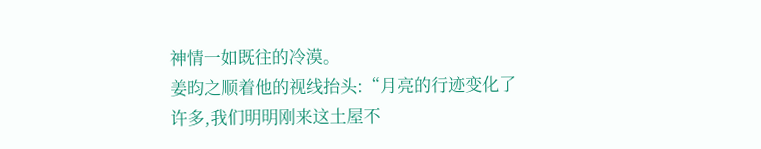神情一如既往的冷漠。
姜昀之顺着他的视线抬头:“月亮的行迹变化了许多,我们明明刚来这土屋不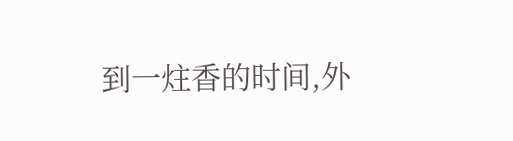到一炷香的时间,外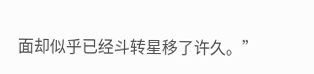面却似乎已经斗转星移了许久。”